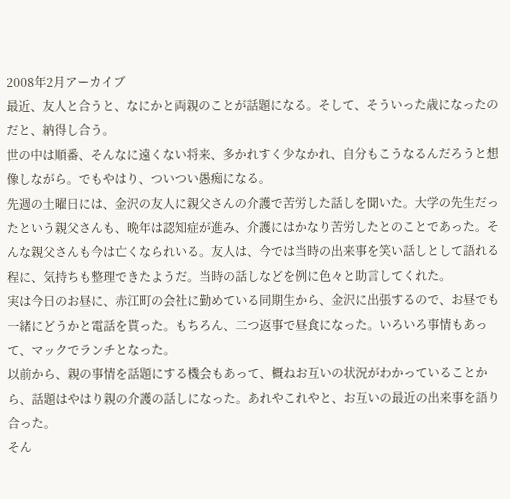2008年2月アーカイブ
最近、友人と合うと、なにかと両親のことが話題になる。そして、そういった歳になったのだと、納得し合う。
世の中は順番、そんなに遠くない将来、多かれすく少なかれ、自分もこうなるんだろうと想像しながら。でもやはり、ついつい愚痴になる。
先週の土曜日には、金沢の友人に親父さんの介護で苦労した話しを聞いた。大学の先生だったという親父さんも、晩年は認知症が進み、介護にはかなり苦労したとのことであった。そんな親父さんも今は亡くなられいる。友人は、今では当時の出来事を笑い話しとして語れる程に、気持ちも整理できたようだ。当時の話しなどを例に色々と助言してくれた。
実は今日のお昼に、赤江町の会社に勤めている同期生から、金沢に出張するので、お昼でも一緒にどうかと電話を貰った。もちろん、二つ返事で昼食になった。いろいろ事情もあって、マックでランチとなった。
以前から、親の事情を話題にする機会もあって、概ねお互いの状況がわかっていることから、話題はやはり親の介護の話しになった。あれやこれやと、お互いの最近の出来事を語り合った。
そん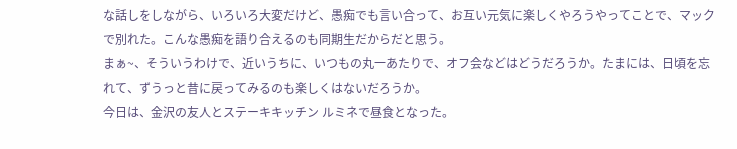な話しをしながら、いろいろ大変だけど、愚痴でも言い合って、お互い元気に楽しくやろうやってことで、マックで別れた。こんな愚痴を語り合えるのも同期生だからだと思う。
まぁ~、そういうわけで、近いうちに、いつもの丸一あたりで、オフ会などはどうだろうか。たまには、日頃を忘れて、ずうっと昔に戻ってみるのも楽しくはないだろうか。
今日は、金沢の友人とステーキキッチン ルミネで昼食となった。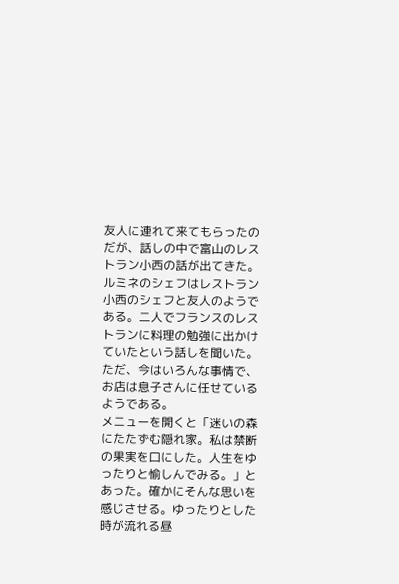友人に連れて来てもらったのだが、話しの中で富山のレストラン小西の話が出てきた。ルミネのシェフはレストラン小西のシェフと友人のようである。二人でフランスのレストランに料理の勉強に出かけていたという話しを聞いた。ただ、今はいろんな事情で、お店は息子さんに任せているようである。
メニューを開くと「迷いの森にたたずむ隠れ家。私は禁断の果実を口にした。人生をゆったりと愉しんでみる。」とあった。確かにそんな思いを感じさせる。ゆったりとした時が流れる昼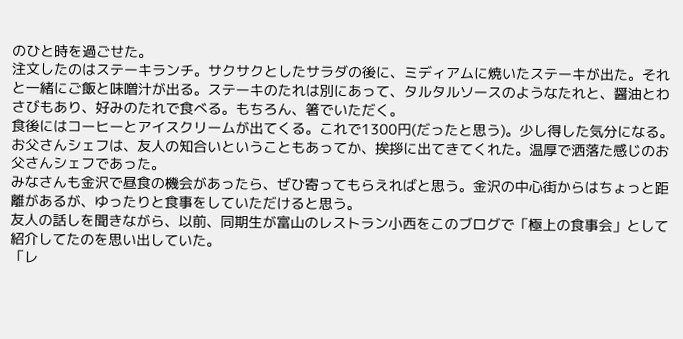のひと時を過ごせた。
注文したのはステーキランチ。サクサクとしたサラダの後に、ミディアムに焼いたステーキが出た。それと一緒にご飯と味噌汁が出る。ステーキのたれは別にあって、タルタルソースのようなたれと、醤油とわさびもあり、好みのたれで食べる。もちろん、箸でいただく。
食後にはコーヒーとアイスクリームが出てくる。これで1300円(だったと思う)。少し得した気分になる。お父さんシェフは、友人の知合いということもあってか、挨拶に出てきてくれた。温厚で洒落た感じのお父さんシェフであった。
みなさんも金沢で昼食の機会があったら、ぜひ寄ってもらえればと思う。金沢の中心街からはちょっと距離があるが、ゆったりと食事をしていただけると思う。
友人の話しを聞きながら、以前、同期生が富山のレストラン小西をこのブログで「極上の食事会」として紹介してたのを思い出していた。
「レ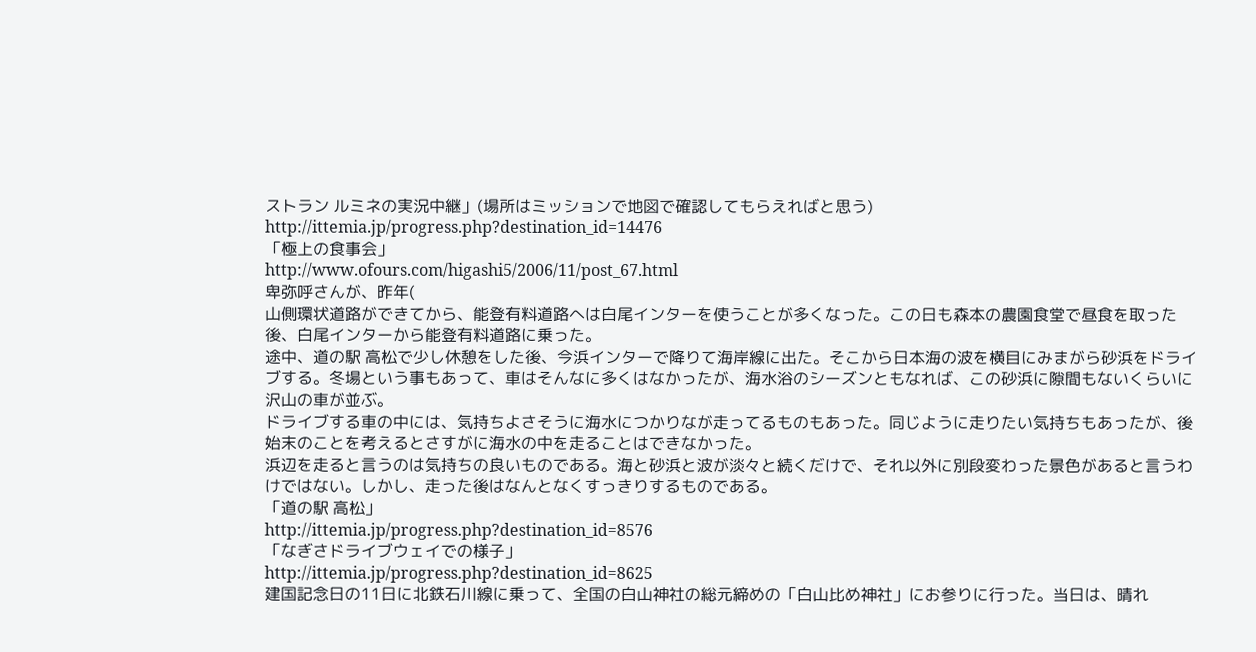ストラン ルミネの実況中継」(場所はミッションで地図で確認してもらえればと思う)
http://ittemia.jp/progress.php?destination_id=14476
「極上の食事会」
http://www.ofours.com/higashi5/2006/11/post_67.html
卑弥呼さんが、昨年(
山側環状道路ができてから、能登有料道路へは白尾インターを使うことが多くなった。この日も森本の農園食堂で昼食を取った後、白尾インターから能登有料道路に乗った。
途中、道の駅 高松で少し休憩をした後、今浜インターで降りて海岸線に出た。そこから日本海の波を横目にみまがら砂浜をドライブする。冬場という事もあって、車はそんなに多くはなかったが、海水浴のシーズンともなれば、この砂浜に隙間もないくらいに沢山の車が並ぶ。
ドライブする車の中には、気持ちよさそうに海水につかりなが走ってるものもあった。同じように走りたい気持ちもあったが、後始末のことを考えるとさすがに海水の中を走ることはできなかった。
浜辺を走ると言うのは気持ちの良いものである。海と砂浜と波が淡々と続くだけで、それ以外に別段変わった景色があると言うわけではない。しかし、走った後はなんとなくすっきりするものである。
「道の駅 高松」
http://ittemia.jp/progress.php?destination_id=8576
「なぎさドライブウェイでの様子」
http://ittemia.jp/progress.php?destination_id=8625
建国記念日の11日に北鉄石川線に乗って、全国の白山神社の総元締めの「白山比め神社」にお参りに行った。当日は、晴れ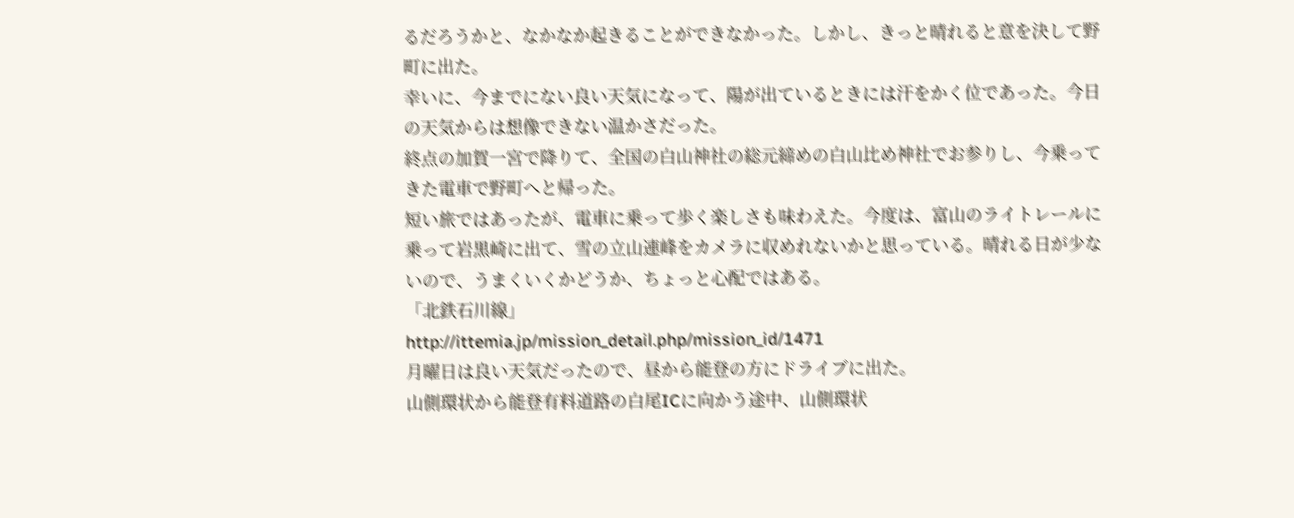るだろうかと、なかなか起きることができなかった。しかし、きっと晴れると意を決して野町に出た。
幸いに、今までにない良い天気になって、陽が出ているときには汗をかく位であった。今日の天気からは想像できない温かさだった。
終点の加賀一宮で降りて、全国の白山神社の総元締めの白山比め神社でお参りし、今乗ってきた電車で野町へと帰った。
短い旅ではあったが、電車に乗って歩く楽しさも味わえた。今度は、富山のライトレールに乗って岩黒崎に出て、雪の立山連峰をカメラに収めれないかと思っている。晴れる日が少ないので、うまくいくかどうか、ちょっと心配ではある。
「北鉄石川線」
http://ittemia.jp/mission_detail.php/mission_id/1471
月曜日は良い天気だったので、昼から能登の方にドライブに出た。
山側環状から能登有料道路の白尾ICに向かう途中、山側環状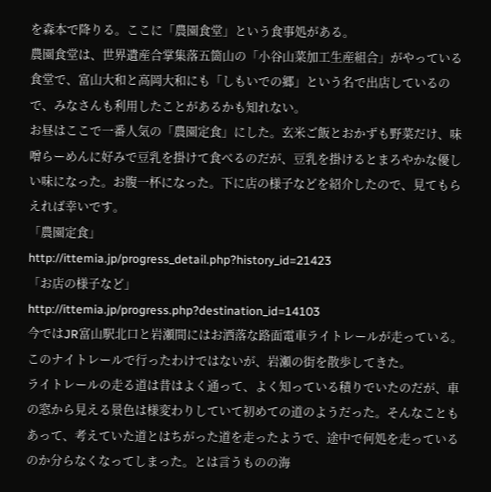を森本で降りる。ここに「農園食堂」という食事処がある。
農園食堂は、世界遺産合掌集落五箇山の「小谷山菜加工生産組合」がやっている食堂で、富山大和と高岡大和にも「しもいでの郷」という名で出店しているので、みなさんも利用したことがあるかも知れない。
お昼はここで一番人気の「農園定食」にした。玄米ご飯とおかずも野菜だけ、味噌らーめんに好みで豆乳を掛けて食べるのだが、豆乳を掛けるとまろやかな優しい味になった。お腹一杯になった。下に店の様子などを紹介したので、見てもらえれば幸いです。
「農園定食」
http://ittemia.jp/progress_detail.php?history_id=21423
「お店の様子など」
http://ittemia.jp/progress.php?destination_id=14103
今ではJR富山駅北口と岩瀬間にはお洒落な路面電車ライトレールが走っている。このナイトレールで行ったわけではないが、岩瀬の街を散歩してきた。
ライトレールの走る道は昔はよく通って、よく知っている積りでいたのだが、車の窓から見える景色は様変わりしていて初めての道のようだった。そんなこともあって、考えていた道とはちがった道を走ったようで、途中で何処を走っているのか分らなくなってしまった。とは言うものの海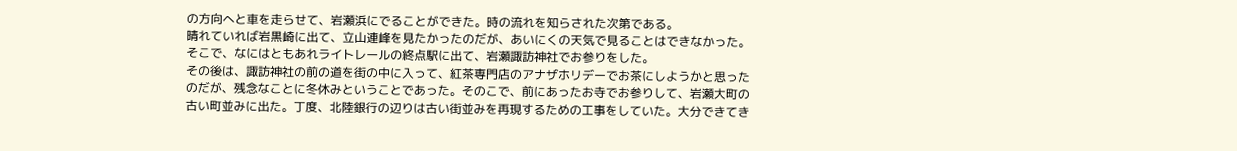の方向へと車を走らせて、岩瀬浜にでることができた。時の流れを知らされた次第である。
晴れていれば岩黒崎に出て、立山連峰を見たかったのだが、あいにくの天気で見ることはできなかった。そこで、なにはともあれライトレールの終点駅に出て、岩瀬諏訪神社でお参りをした。
その後は、諏訪神社の前の道を街の中に入って、紅茶専門店のアナザホリデーでお茶にしようかと思ったのだが、残念なことに冬休みということであった。そのこで、前にあったお寺でお参りして、岩瀬大町の古い町並みに出た。丁度、北陸銀行の辺りは古い街並みを再現するための工事をしていた。大分できてき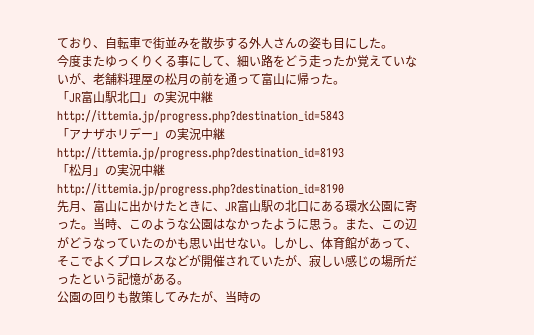ており、自転車で街並みを散歩する外人さんの姿も目にした。
今度またゆっくりくる事にして、細い路をどう走ったか覚えていないが、老舗料理屋の松月の前を通って富山に帰った。
「JR富山駅北口」の実況中継
http://ittemia.jp/progress.php?destination_id=5843
「アナザホリデー」の実況中継
http://ittemia.jp/progress.php?destination_id=8193
「松月」の実況中継
http://ittemia.jp/progress.php?destination_id=8190
先月、富山に出かけたときに、JR富山駅の北口にある環水公園に寄った。当時、このような公園はなかったように思う。また、この辺がどうなっていたのかも思い出せない。しかし、体育館があって、そこでよくプロレスなどが開催されていたが、寂しい感じの場所だったという記憶がある。
公園の回りも散策してみたが、当時の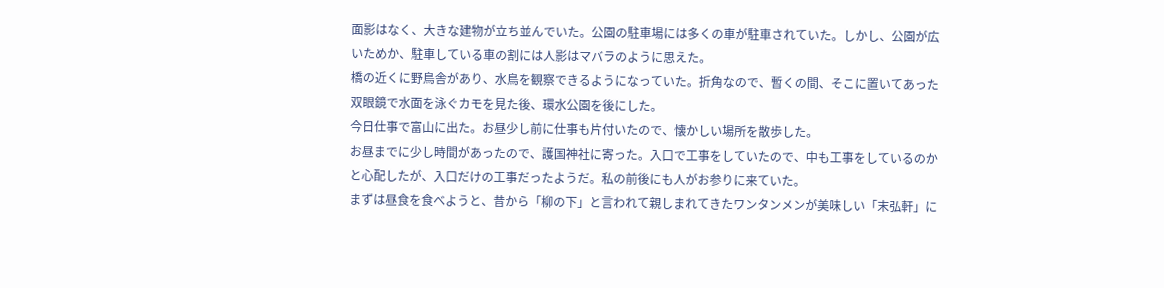面影はなく、大きな建物が立ち並んでいた。公園の駐車場には多くの車が駐車されていた。しかし、公園が広いためか、駐車している車の割には人影はマバラのように思えた。
橋の近くに野鳥舎があり、水鳥を観察できるようになっていた。折角なので、暫くの間、そこに置いてあった双眼鏡で水面を泳ぐカモを見た後、環水公園を後にした。
今日仕事で富山に出た。お昼少し前に仕事も片付いたので、懐かしい場所を散歩した。
お昼までに少し時間があったので、護国神社に寄った。入口で工事をしていたので、中も工事をしているのかと心配したが、入口だけの工事だったようだ。私の前後にも人がお参りに来ていた。
まずは昼食を食べようと、昔から「柳の下」と言われて親しまれてきたワンタンメンが美味しい「末弘軒」に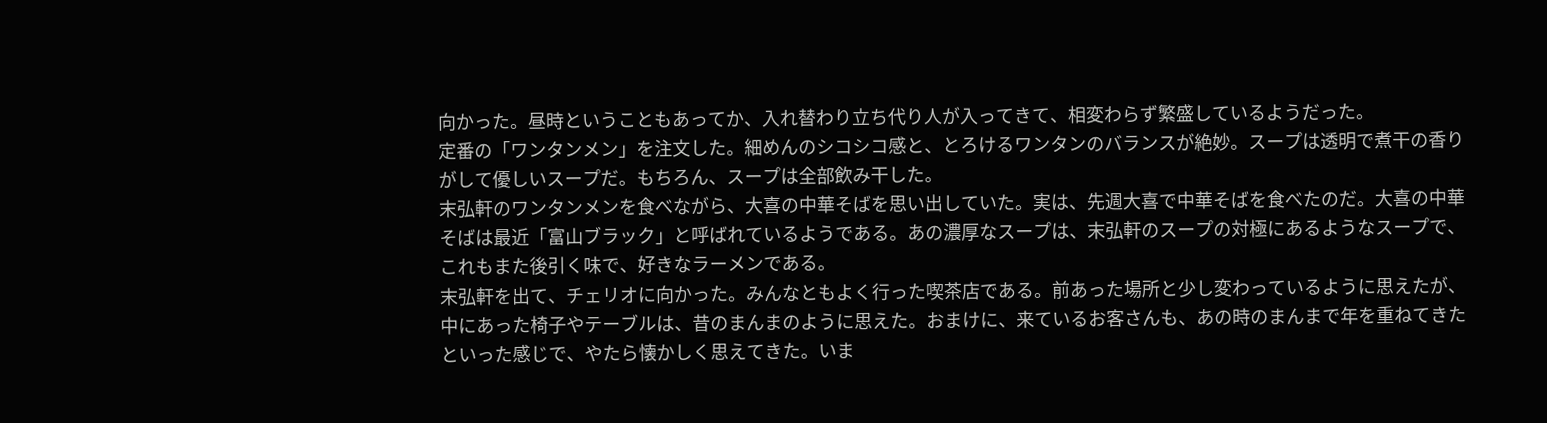向かった。昼時ということもあってか、入れ替わり立ち代り人が入ってきて、相変わらず繁盛しているようだった。
定番の「ワンタンメン」を注文した。細めんのシコシコ感と、とろけるワンタンのバランスが絶妙。スープは透明で煮干の香りがして優しいスープだ。もちろん、スープは全部飲み干した。
末弘軒のワンタンメンを食べながら、大喜の中華そばを思い出していた。実は、先週大喜で中華そばを食べたのだ。大喜の中華そばは最近「富山ブラック」と呼ばれているようである。あの濃厚なスープは、末弘軒のスープの対極にあるようなスープで、これもまた後引く味で、好きなラーメンである。
末弘軒を出て、チェリオに向かった。みんなともよく行った喫茶店である。前あった場所と少し変わっているように思えたが、中にあった椅子やテーブルは、昔のまんまのように思えた。おまけに、来ているお客さんも、あの時のまんまで年を重ねてきたといった感じで、やたら懐かしく思えてきた。いま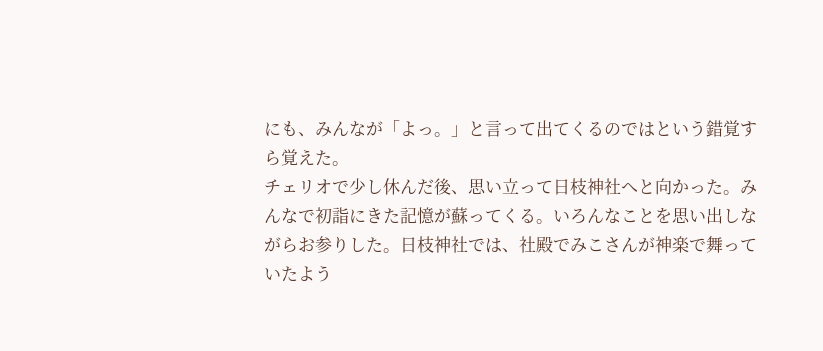にも、みんなが「よっ。」と言って出てくるのではという錯覚すら覚えた。
チェリオで少し休んだ後、思い立って日枝神社へと向かった。みんなで初詣にきた記憶が蘇ってくる。いろんなことを思い出しながらお参りした。日枝神社では、社殿でみこさんが神楽で舞っていたよう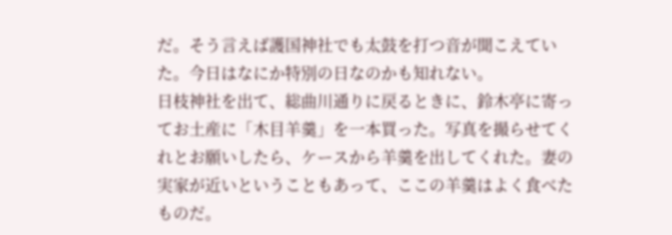だ。そう言えば護国神社でも太鼓を打つ音が聞こえていた。今日はなにか特別の日なのかも知れない。
日枝神社を出て、総曲川通りに戻るときに、鈴木亭に寄ってお土産に「木目羊羹」を一本買った。写真を撮らせてくれとお願いしたら、ケースから羊羹を出してくれた。妻の実家が近いということもあって、ここの羊羹はよく食べたものだ。